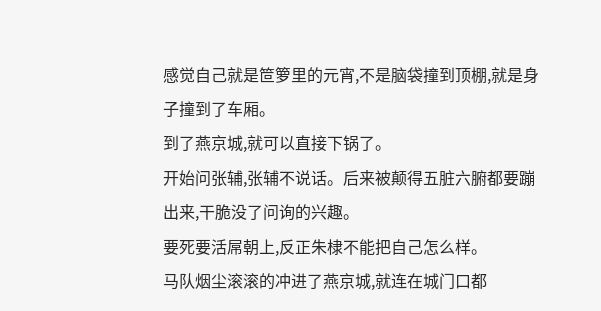感觉自己就是笸箩里的元宵,不是脑袋撞到顶棚,就是身子撞到了车厢。
到了燕京城,就可以直接下锅了。
开始问张辅,张辅不说话。后来被颠得五脏六腑都要蹦出来,干脆没了问询的兴趣。
要死要活屌朝上,反正朱棣不能把自己怎么样。
马队烟尘滚滚的冲进了燕京城,就连在城门口都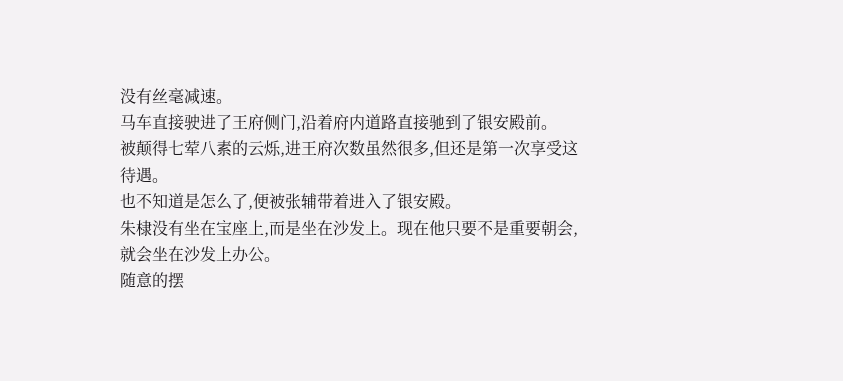没有丝毫减速。
马车直接驶进了王府侧门,沿着府内道路直接驰到了银安殿前。
被颠得七荤八素的云烁,进王府次数虽然很多,但还是第一次享受这待遇。
也不知道是怎么了,便被张辅带着进入了银安殿。
朱棣没有坐在宝座上,而是坐在沙发上。现在他只要不是重要朝会,就会坐在沙发上办公。
随意的摆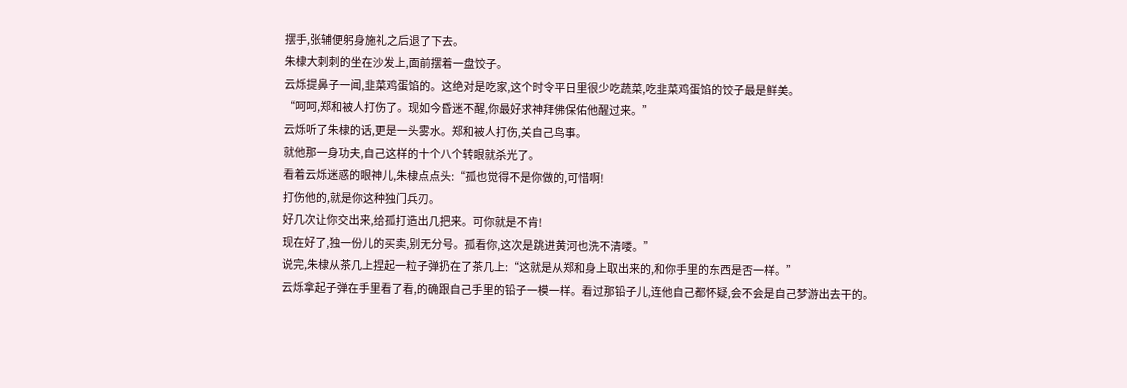摆手,张辅便躬身施礼之后退了下去。
朱棣大刺刺的坐在沙发上,面前摆着一盘饺子。
云烁提鼻子一闻,韭菜鸡蛋馅的。这绝对是吃家,这个时令平日里很少吃蔬菜,吃韭菜鸡蛋馅的饺子最是鲜美。
“呵呵,郑和被人打伤了。现如今昏迷不醒,你最好求神拜佛保佑他醒过来。”
云烁听了朱棣的话,更是一头雾水。郑和被人打伤,关自己鸟事。
就他那一身功夫,自己这样的十个八个转眼就杀光了。
看着云烁迷惑的眼神儿,朱棣点点头:“孤也觉得不是你做的,可惜啊!
打伤他的,就是你这种独门兵刃。
好几次让你交出来,给孤打造出几把来。可你就是不肯!
现在好了,独一份儿的买卖,别无分号。孤看你,这次是跳进黄河也洗不清喽。”
说完,朱棣从茶几上捏起一粒子弹扔在了茶几上:“这就是从郑和身上取出来的,和你手里的东西是否一样。”
云烁拿起子弹在手里看了看,的确跟自己手里的铅子一模一样。看过那铅子儿,连他自己都怀疑,会不会是自己梦游出去干的。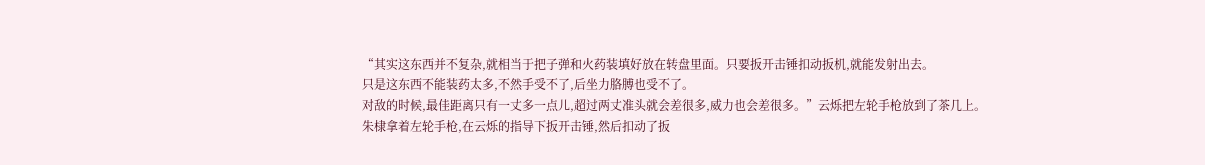“其实这东西并不复杂,就相当于把子弹和火药装填好放在转盘里面。只要扳开击锤扣动扳机,就能发射出去。
只是这东西不能装药太多,不然手受不了,后坐力胳膊也受不了。
对敌的时候,最佳距离只有一丈多一点儿,超过两丈准头就会差很多,威力也会差很多。”云烁把左轮手枪放到了茶几上。
朱棣拿着左轮手枪,在云烁的指导下扳开击锤,然后扣动了扳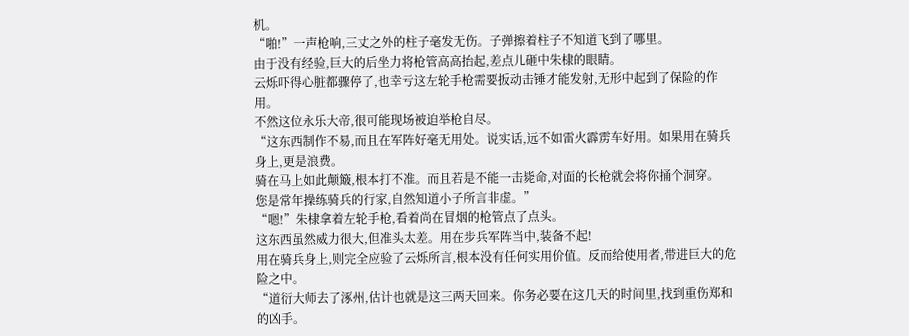机。
“啪!”一声枪响,三丈之外的柱子毫发无伤。子弹擦着柱子不知道飞到了哪里。
由于没有经验,巨大的后坐力将枪管高高抬起,差点儿砸中朱棣的眼睛。
云烁吓得心脏都骤停了,也幸亏这左轮手枪需要扳动击锤才能发射,无形中起到了保险的作用。
不然这位永乐大帝,很可能现场被迫举枪自尽。
“这东西制作不易,而且在军阵好毫无用处。说实话,远不如雷火霹雳车好用。如果用在骑兵身上,更是浪费。
骑在马上如此颠簸,根本打不准。而且若是不能一击毙命,对面的长枪就会将你捅个洞穿。
您是常年操练骑兵的行家,自然知道小子所言非虚。”
“嗯!”朱棣拿着左轮手枪,看着尚在冒烟的枪管点了点头。
这东西虽然威力很大,但准头太差。用在步兵军阵当中,装备不起!
用在骑兵身上,则完全应验了云烁所言,根本没有任何实用价值。反而给使用者,带进巨大的危险之中。
“道衍大师去了涿州,估计也就是这三两天回来。你务必要在这几天的时间里,找到重伤郑和的凶手。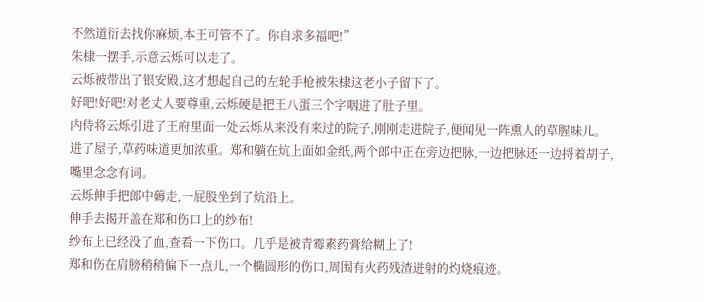不然道衍去找你麻烦,本王可管不了。你自求多福吧!”
朱棣一摆手,示意云烁可以走了。
云烁被带出了银安殿,这才想起自己的左轮手枪被朱棣这老小子留下了。
好吧!好吧!对老丈人要尊重,云烁硬是把王八蛋三个字咽进了肚子里。
内侍将云烁引进了王府里面一处云烁从来没有来过的院子,刚刚走进院子,便闻见一阵熏人的草腥味儿。
进了屋子,草药味道更加浓重。郑和躺在炕上面如金纸,两个郎中正在旁边把脉,一边把脉还一边捋着胡子,嘴里念念有词。
云烁伸手把郎中薅走,一屁股坐到了炕沿上。
伸手去揭开盖在郑和伤口上的纱布!
纱布上已经没了血,查看一下伤口。几乎是被青霉素药膏给糊上了!
郑和伤在肩膀稍稍偏下一点儿,一个椭圆形的伤口,周围有火药残渣迸射的灼烧痕迹。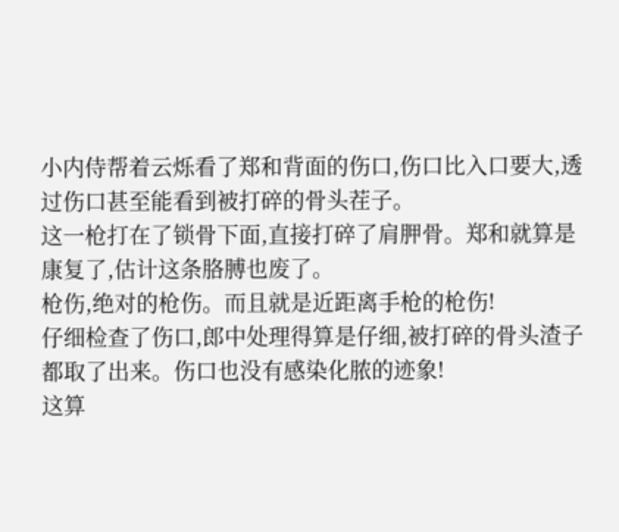小内侍帮着云烁看了郑和背面的伤口,伤口比入口要大,透过伤口甚至能看到被打碎的骨头茬子。
这一枪打在了锁骨下面,直接打碎了肩胛骨。郑和就算是康复了,估计这条胳膊也废了。
枪伤,绝对的枪伤。而且就是近距离手枪的枪伤!
仔细检查了伤口,郎中处理得算是仔细,被打碎的骨头渣子都取了出来。伤口也没有感染化脓的迹象!
这算